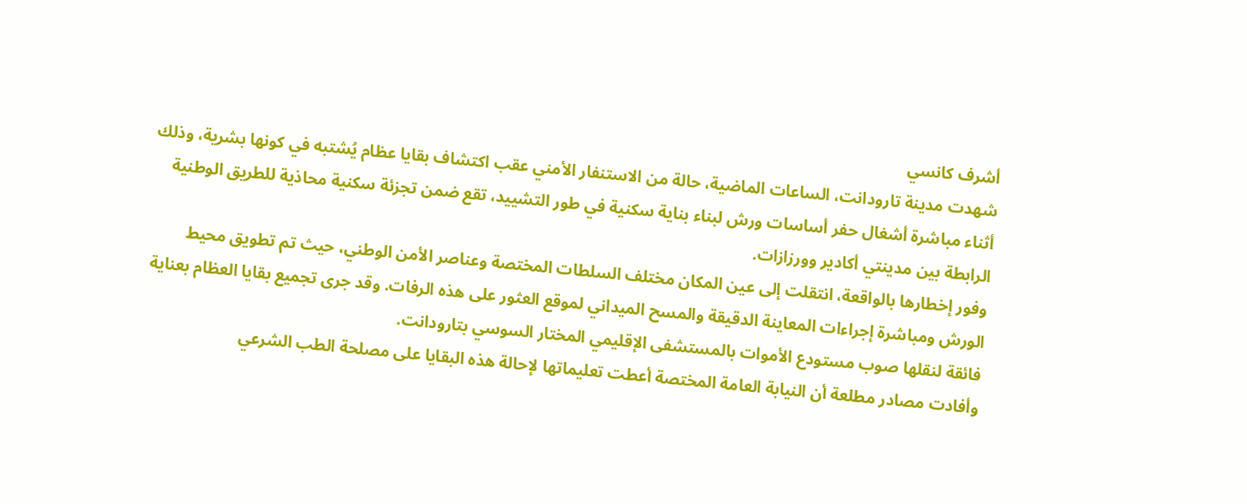أشرف كانسي
شهدت مدينة تارودانت، الساعات الماضية، حالة من الاستنفار الأمني عقب اكتشاف بقايا عظام يُشتبه في كونها بشرية، وذلك أثناء مباشرة أشغال حفر أساسات ورش لبناء بناية سكنية في طور التشييد، تقع ضمن تجزئة سكنية محاذية للطريق الوطنية الرابطة بين مدينتي أكادير وورزازات.
وفور إخطارها بالواقعة، انتقلت إلى عين المكان مختلف السلطات المختصة وعناصر الأمن الوطني، حيث تم تطويق محيط الورش ومباشرة إجراءات المعاينة الدقيقة والمسح الميداني لموقع العثور على هذه الرفات. وقد جرى تجميع بقايا العظام بعناية فائقة لنقلها صوب مستودع الأموات بالمستشفى الإقليمي المختار السوسي بتارودانت.
وأفادت مصادر مطلعة أن النيابة العامة المختصة أعطت تعليماتها لإحالة هذه البقايا على مصلحة الطب الشرعي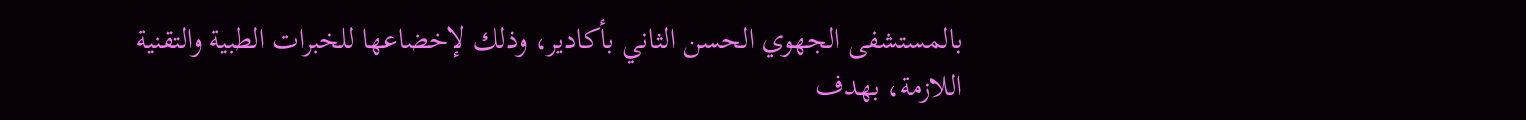بالمستشفى الجهوي الحسن الثاني بأكادير، وذلك لإخضاعها للخبرات الطبية والتقنية اللازمة، بهدف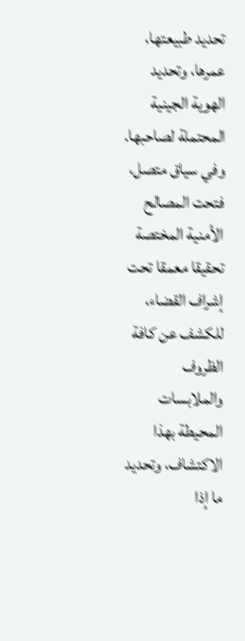تحديد طبيعتها، عمرها، وتحديد الهوية الجينية المحتملة لصاحبها.
وفي سياق متصل، فتحت المصالح الأمنية المختصة تحقيقا معمقا تحت إشراف القضاء، للكشف عن كافة الظروف والملابسات المحيطة بهذا الاكتشاف، وتحديد ما إذا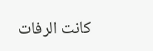كانت الرفات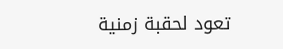تعود لحقبة زمنية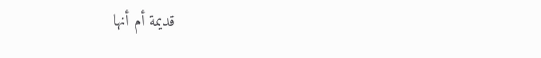قديمة أم أنها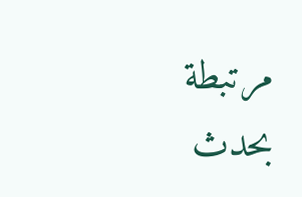مرتبطة بحدث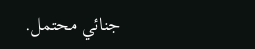جنائي محتمل.